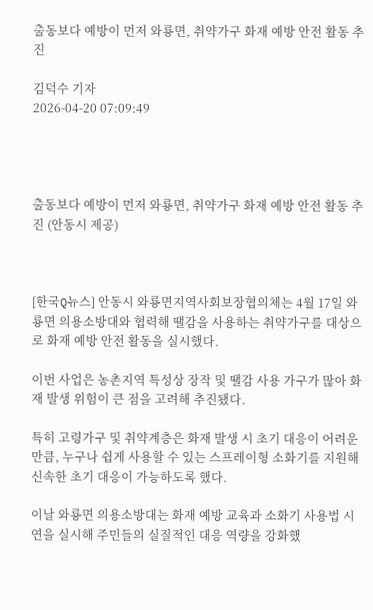출동보다 예방이 먼저 와룡면, 취약가구 화재 예방 안전 활동 추진

김덕수 기자
2026-04-20 07:09:49




출동보다 예방이 먼저 와룡면, 취약가구 화재 예방 안전 활동 추진 (안동시 제공)



[한국Q뉴스] 안동시 와룡면지역사회보장협의체는 4월 17일 와룡면 의용소방대와 협력해 땔감을 사용하는 취약가구를 대상으로 화재 예방 안전 활동을 실시했다.

이번 사업은 농촌지역 특성상 장작 및 땔감 사용 가구가 많아 화재 발생 위험이 큰 점을 고려해 추진됐다.

특히 고령가구 및 취약계층은 화재 발생 시 초기 대응이 어려운 만큼, 누구나 쉽게 사용할 수 있는 스프레이형 소화기를 지원해 신속한 초기 대응이 가능하도록 했다.

이날 와룡면 의용소방대는 화재 예방 교육과 소화기 사용법 시연을 실시해 주민들의 실질적인 대응 역량을 강화했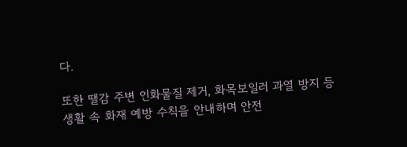다.

또한 땔감 주변 인화물질 제거, 화목보일러 과열 방지 등 생활 속 화재 예방 수칙을 안내하며 안전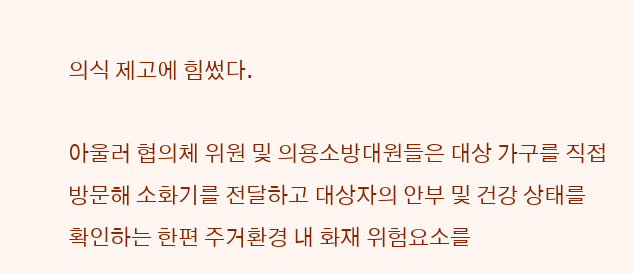의식 제고에 힘썼다.

아울러 협의체 위원 및 의용소방대원들은 대상 가구를 직접 방문해 소화기를 전달하고 대상자의 안부 및 건강 상태를 확인하는 한편 주거환경 내 화재 위험요소를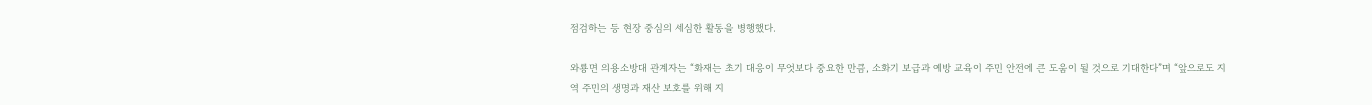점검하는 등 현장 중심의 세심한 활동을 병행했다.

와룡면 의용소방대 관계자는 “화재는 초기 대응이 무엇보다 중요한 만큼, 소화기 보급과 예방 교육이 주민 안전에 큰 도움이 될 것으로 기대한다”며 “앞으로도 지역 주민의 생명과 재산 보호를 위해 지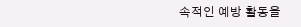속적인 예방 활동을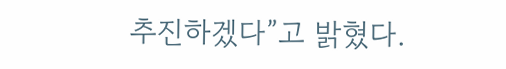추진하겠다”고 밝혔다.